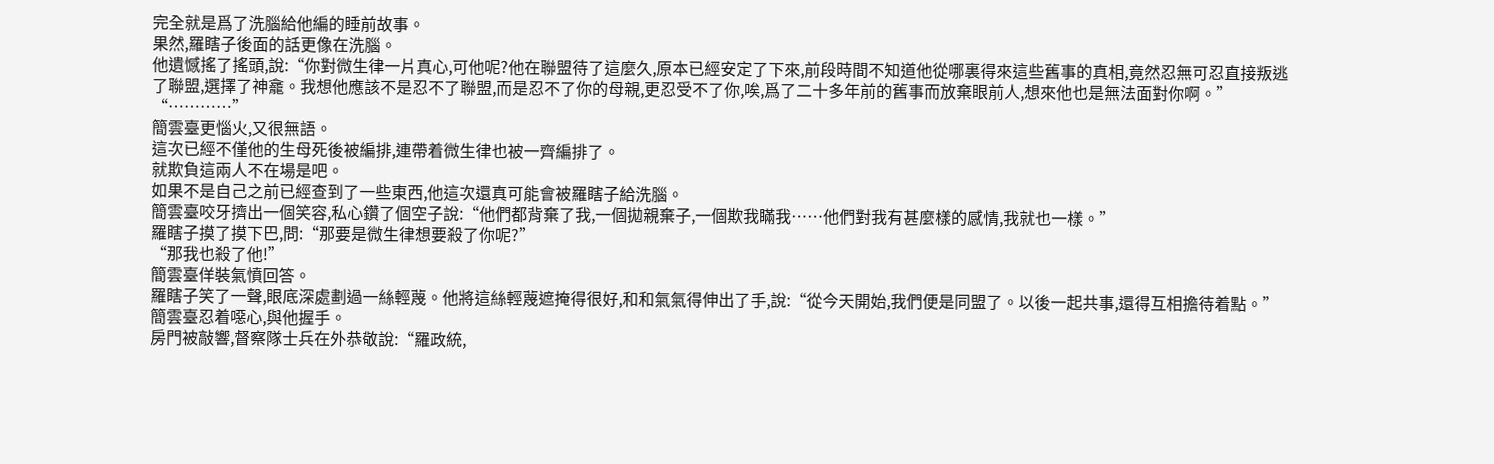完全就是爲了洗腦給他編的睡前故事。
果然,羅瞎子後面的話更像在洗腦。
他遺憾搖了搖頭,說:“你對微生律一片真心,可他呢?他在聯盟待了這麼久,原本已經安定了下來,前段時間不知道他從哪裏得來這些舊事的真相,竟然忍無可忍直接叛逃了聯盟,選擇了神龕。我想他應該不是忍不了聯盟,而是忍不了你的母親,更忍受不了你,唉,爲了二十多年前的舊事而放棄眼前人,想來他也是無法面對你啊。”
“…………”
簡雲臺更惱火,又很無語。
這次已經不僅他的生母死後被編排,連帶着微生律也被一齊編排了。
就欺負這兩人不在場是吧。
如果不是自己之前已經查到了一些東西,他這次還真可能會被羅瞎子給洗腦。
簡雲臺咬牙擠出一個笑容,私心鑽了個空子說:“他們都背棄了我,一個拋親棄子,一個欺我瞞我……他們對我有甚麼樣的感情,我就也一樣。”
羅瞎子摸了摸下巴,問:“那要是微生律想要殺了你呢?”
“那我也殺了他!”
簡雲臺佯裝氣憤回答。
羅瞎子笑了一聲,眼底深處劃過一絲輕蔑。他將這絲輕蔑遮掩得很好,和和氣氣得伸出了手,說:“從今天開始,我們便是同盟了。以後一起共事,還得互相擔待着點。”
簡雲臺忍着噁心,與他握手。
房門被敲響,督察隊士兵在外恭敬說:“羅政統,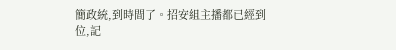簡政統,到時間了。招安組主播都已經到位,記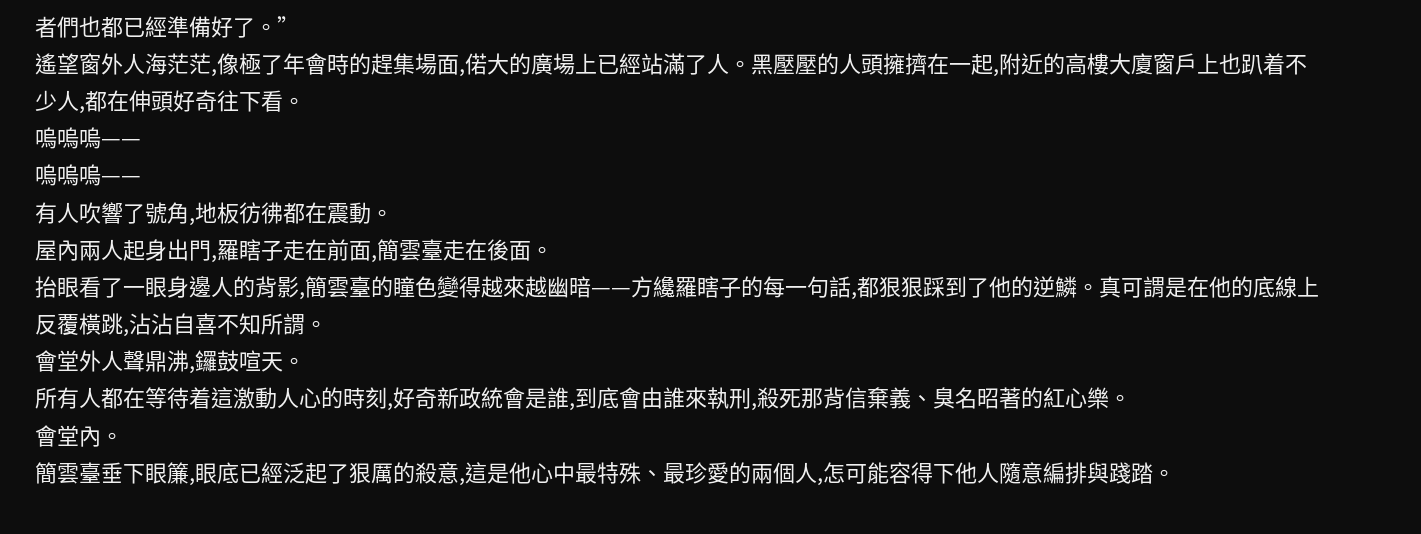者們也都已經準備好了。”
遙望窗外人海茫茫,像極了年會時的趕集場面,偌大的廣場上已經站滿了人。黑壓壓的人頭擁擠在一起,附近的高樓大廈窗戶上也趴着不少人,都在伸頭好奇往下看。
嗚嗚嗚——
嗚嗚嗚——
有人吹響了號角,地板彷彿都在震動。
屋內兩人起身出門,羅瞎子走在前面,簡雲臺走在後面。
抬眼看了一眼身邊人的背影,簡雲臺的瞳色變得越來越幽暗——方纔羅瞎子的每一句話,都狠狠踩到了他的逆鱗。真可謂是在他的底線上反覆橫跳,沾沾自喜不知所謂。
會堂外人聲鼎沸,鑼鼓喧天。
所有人都在等待着這激動人心的時刻,好奇新政統會是誰,到底會由誰來執刑,殺死那背信棄義、臭名昭著的紅心樂。
會堂內。
簡雲臺垂下眼簾,眼底已經泛起了狠厲的殺意,這是他心中最特殊、最珍愛的兩個人,怎可能容得下他人隨意編排與踐踏。